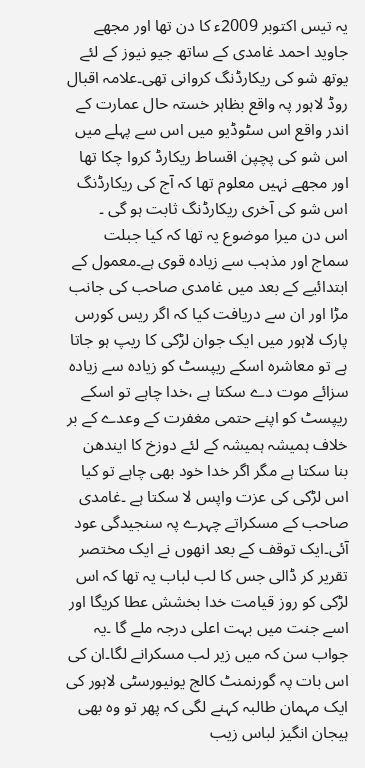یہ تیس اکتوبر 2009ء کا دن تھا اور مجھے جاوید احمد غامدی کے ساتھ جیو نیوز کے لئے یوتھ شو کی ریکارڈنگ کروانی تھی۔علامہ اقبال روڈ لاہور پہ واقع بظاہر خستہ حال عمارت کے اندر واقع اس سٹوڈیو میں اس سے پہلے میں اس شو کی پچپن اقساط ریکارڈ کروا چکا تھا اور مجھے نہیں معلوم تھا کہ آج کی ریکارڈنگ اس شو کی آخری ریکارڈنگ ثابت ہو گی ۔
اس دن میرا موضوع یہ تھا کہ کیا جبلت سماج اور مذہب سے زیادہ قوی ہے۔معمول کے ابتدائیے کے بعد میں غامدی صاحب کی جانب مڑا اور ان سے دریافت کیا کہ اگر ریس کورس پارک لاہور میں ایک جوان لڑکی کا ریپ ہو جاتا ہے تو معاشرہ اسکے ریپسٹ کو زیادہ سے زیادہ سزائے موت دے سکتا ہے ،خدا چاہے تو اسکے ریپسٹ کو اپنے حتمی مغفرت کے وعدے کے بر خلاف ہمیشہ ہمیشہ کے لئے دوزخ کا ایندھن بنا سکتا ہے مگر اگر خدا خود بھی چاہے تو کیا اس لڑکی کی عزت واپس لا سکتا ہے ۔غامدی صاحب کے مسکراتے چہرے پہ سنجیدگی عود آئی۔ایک توقف کے بعد انھوں نے ایک مختصر تقریر کر ڈالی جس کا لب لباب یہ تھا کہ اس لڑکی کو روز قیامت خدا بخشش عطا کریگا اور اسے جنت میں بہت اعلی درجہ ملے گا ۔یہ جواب سن کہ میں زیر لب مسکرانے لگا۔ان کی اس بات پہ گورنمنٹ کالج یونیورسٹی لاہور کی ایک مہمان طالبہ کہنے لگی کہ پھر تو وہ بھی ہیجان انگیز لباس زیب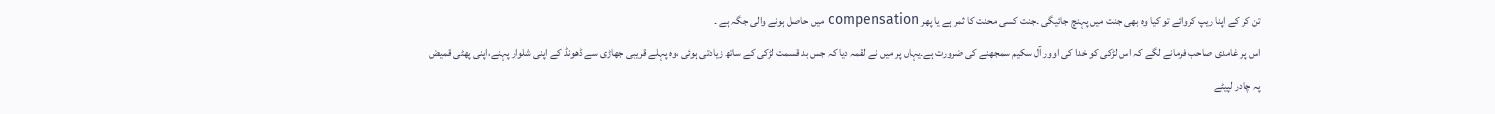تن کر کے اپنا ریپ کروائے تو کیا وہ بھی جنت میں پہنچ جائیگی ۔جنت کسی محنت کا ثمر ہے یا پھر compensation میں حاصل ہونے والی جگہ ہے ۔
اس پر غامدی صاحب فرمانے لگے کہ اس لڑکی کو خدا کی اوور آل سکیم سمجھنے کی ضرورت ہے۔یہاں پر میں نے لقمہ دیا کہ جس بد قسمت لڑکی کے ساتھ زیادتی ہوئی ،وہ پہلے قریبی جھاڑی سے ڈھونڈ کے اپنی شلوار پہنے،اپنی پھٹی قمیض پہ چادر لپیٹے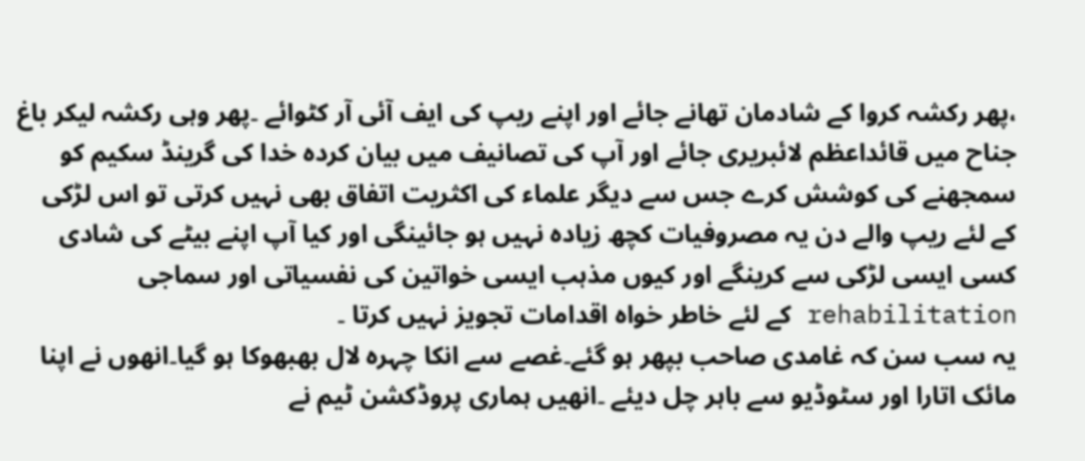،پھر رکشہ کروا کے شادمان تھانے جائے اور اپنے ریپ کی ایف آئی آر کٹوائے ۔پھر وہی رکشہ لیکر باغ جناح میں قائداعظم لائبریری جائے اور آپ کی تصانیف میں بیان کردہ خدا کی گرینڈ سکیم کو سمجھنے کی کوشش کرے جس سے دیگر علماء کی اکثریت اتفاق بھی نہیں کرتی تو اس لڑکی کے لئے ریپ والے دن یہ مصروفیات کچھ زیادہ نہیں ہو جائینگی اور کیا آپ اپنے بیٹے کی شادی کسی ایسی لڑکی سے کرینگے اور کیوں مذہب ایسی خواتین کی نفسیاتی اور سماجی rehabilitation کے لئے خاطر خواہ اقدامات تجویز نہیں کرتا ۔
یہ سب سن کہ غامدی صاحب بپھر ہو گئے۔غصے سے انکا چہرہ لال بھبھوکا ہو گیا۔انھوں نے اپنا مائک اتارا اور سٹوڈیو سے باہر چل دیئے ۔انھیں ہماری پروڈکشن ٹیم نے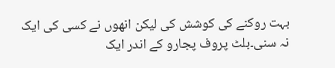بہت روکنے کی کوشش کی لیکن انھوں نے کسی کی ایک نہ سنی۔بلٹ پروف پجارو کے اندر ایک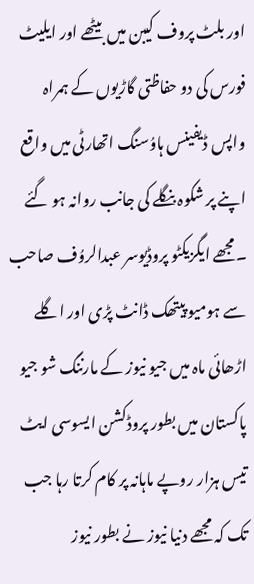اور بلٹ پروف کیبن میں بیٹھے اور ایلیٹ فورس کی دو حفاظتی گاڑیوں کے ہمراہ واپس ڈیفینس ہاوُسنگ اتھارٹی میں واقع اپنے پر شکوہ بنگلے کی جانب روانہ ہو گئے ۔مجھے ایگزیکٹو پروڈیوسر عبدالروُف صاحب سے ہومیو پیتھک ڈانٹ پڑی اور اگلے اڑھائی ماہ میں جیو نیوز کے مارننگ شو جیو پاکستان میں بطور پروڈکشن ایسوسی ایٹ تیس ہزار روپے ماہانہ پر کام کرتا رہا جب تک کہ مجھے دنیا نیوز نے بطور نیوز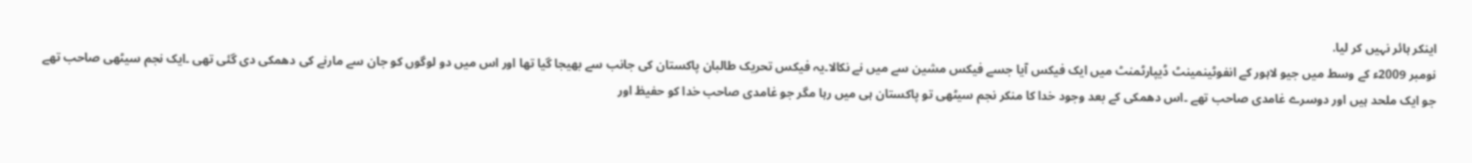اینکر ہائر نہیں کر لیا.
نومبر 2009ء کے وسط میں جیو لاہور کے انفوٹینمینٹ ڈیپارٹمنٹ میں ایک فیکس آیا جسے فیکس مشین سے میں نے نکالا۔یہ فیکس تحریک طالبان پاکستان کی جانب سے بھیجا گیا تھا اور اس میں دو لوگوں کو جان سے مارنے کی دھمکی دی گئی تھی ۔ایک نجم سیٹھی صاحب تھے جو ایک ملحد ہیں اور دوسرے غامدی صاحب تھے ۔اس دھمکی کے بعد وجود خدا کا منکر نجم سیٹھی تو پاکستان ہی میں رہا مگر جو غامدی صاحب خدا کو حفیظ اور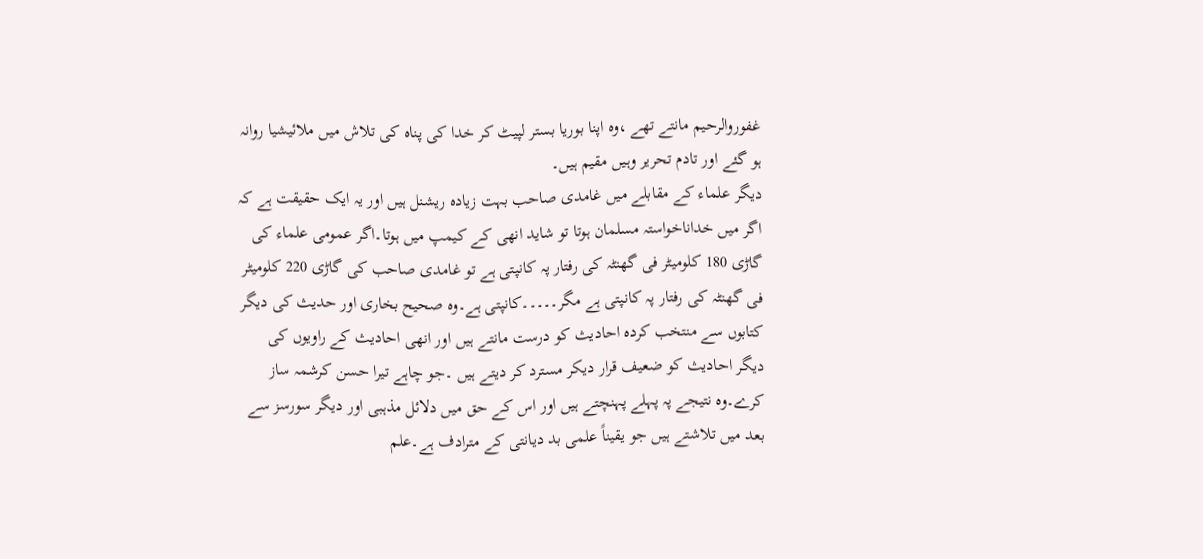غفوروالرحیم مانتے تھے ،وہ اپنا بوریا بستر لپیٹ کر خدا کی پناہ کی تلاش میں ملائیشیا روانہ ہو گئے اور تادم تحریر وہیں مقیم ہیں۔
دیگر علماء کے مقابلے میں غامدی صاحب بہت زیادہ ریشنل ہیں اور یہ ایک حقیقت ہے کہ اگر میں خداناخواستہ مسلمان ہوتا تو شاید انھی کے کیمپ میں ہوتا۔اگر عمومی علماء کی گاڑی 180 کلومیٹر فی گھنٹہ کی رفتار پہ کانپتی ہے تو غامدی صاحب کی گاڑی 220 کلومیٹر فی گھنٹہ کی رفتار پہ کانپتی ہے مگر۔۔۔۔۔کانپتی ہے۔وہ صحیح بخاری اور حدیث کی دیگر کتابوں سے منتخب کردہ احادیث کو درست مانتے ہیں اور انھی احادیث کے راویوں کی دیگر احادیث کو ضعیف قرار دیکر مسترد کر دیتے ہیں ۔جو چاہے تیرا حسن کرشمہ ساز کرے۔وہ نتیجے پہ پہلے پہنچتے ہیں اور اس کے حق میں دلائل مذہبی اور دیگر سورسز سے بعد میں تلاشتے ہیں جو یقیناً علمی بد دیانتی کے مترادف ہے۔علم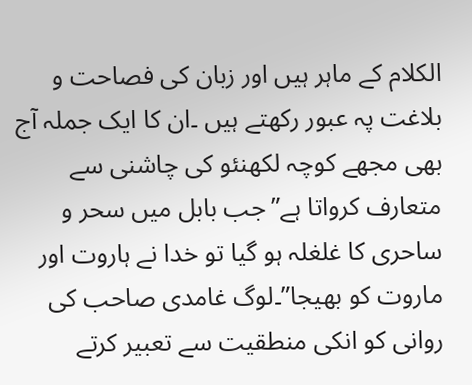الکلام کے ماہر ہیں اور زبان کی فصاحت و بلاغت پہ عبور رکھتے ہیں ۔ان کا ایک جملہ آج بھی مجھے کوچہ لکھنئو کی چاشنی سے متعارف کرواتا ہے”جب بابل میں سحر و ساحری کا غلغلہ ہو گیا تو خدا نے ہاروت اور ماروت کو بھیجا”۔لوگ غامدی صاحب کی روانی کو انکی منطقیت سے تعبیر کرتے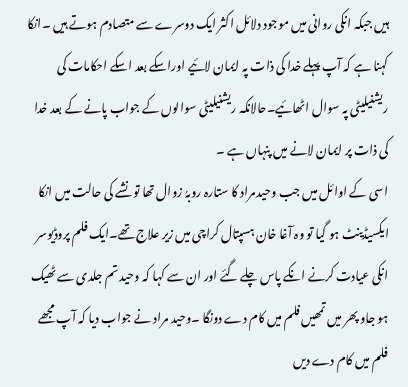ہیں جبکہ انکی روانی میں موجود دلائل اکثر ایک دوسرے سے متصادم ہوتے ہیں ۔انکا کہنا ہے کہ آپ پہلے خدا کی ذات پہ ایمان لائیے اوراسکے بعد اسکے احکامات کی ریشنیلیٹی پہ سوال اٹھائیے۔حالانکہ ریشنیلیٹی سوالوں کے جواب پانے کے بعد خدا کی ذات پر ایمان لانے میں پنہاں ہے ۔
اسی کے اوائل میں جب وحیدمراد کا ستارہ روبہُ زوال تھا تو نشے کی حالت میں انکا ایکسیڈینٹ ہو گیا تو وہ آغا خان ہسپتال کراچی میں زیر علاج تھے۔ایک فلم پروڈیوسر انکی عیادت کرنے انکے پاس چلے گئے اور ان سے کہا کہ وحید تم جلدی سے ٹھیک ہو جاو پھر میں تمھیں فلم میں کام دے دونگا ۔وحید مراد نے جواب دیا کہ آپ مجھے فلم میں کام دے دیں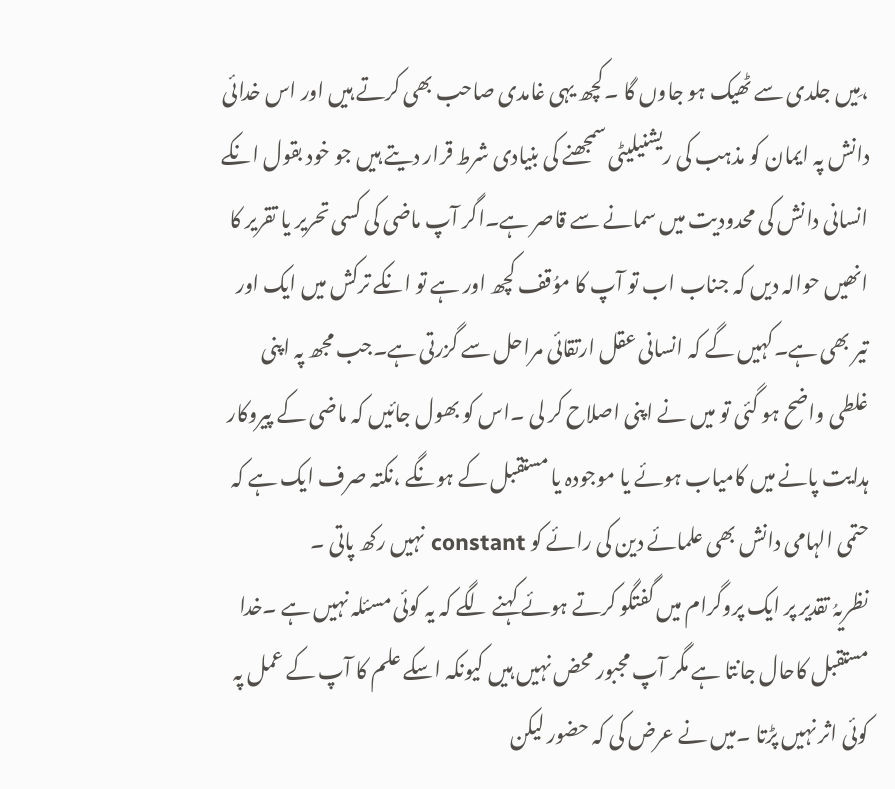،مِیں جلدی سے ٹھیک ہو جاوں گا ۔کچھ یہی غامدی صاحب بھی کرتے ہیں اور اس خدائی دانش پہ ایمان کو مذہب کی ریشنیلیٹی سمجھنے کی بنیادی شرط قرار دیتے ہیں جو خود بقول انکے انسانی دانش کی محدودیت میں سمانے سے قاصر ہے۔اگر آپ ماضی کی کسی تحریر یا تقریر کا انھیں حوالہ دیں کہ جناب اب تو آپ کا موُقف کچھ اور ہے تو انکے ترکش میں ایک اور تیر بھی ہے۔کہیں گے کہ انسانی عقل ارتقائی مراحل سے گزرتی ہے۔جب مجھ پہ اپنی غلطی واضح ہو گئی تو میں نے اپنی اصلاح کر لی ۔اس کو بھول جائیں کہ ماضی کے پیروکار ہدایت پانے میں کامیاب ہوئے یا موجودہ یا مستقبل کے ہونگے ،نکتہ صرف ایک ہے کہ حتمی الہامی دانش بھی علمائے دین کی رائے کو constant نہیں رکھ پاتی ۔
نظریہُ تقدیر پر ایک پروگرام میں گفتگو کرتے ہوئے کہنے لگے کہ یہ کوئی مسئلہ نہیں ہے ۔خدا مستقبل کاحال جانتا ہے مگر آپ مجبور محض نہیں ہیں کیونکہ اسکے علم کا آپ کے عمل پہ کوئی اثر نہیں پڑتا ۔میں نے عرض کی کہ حضور لیکن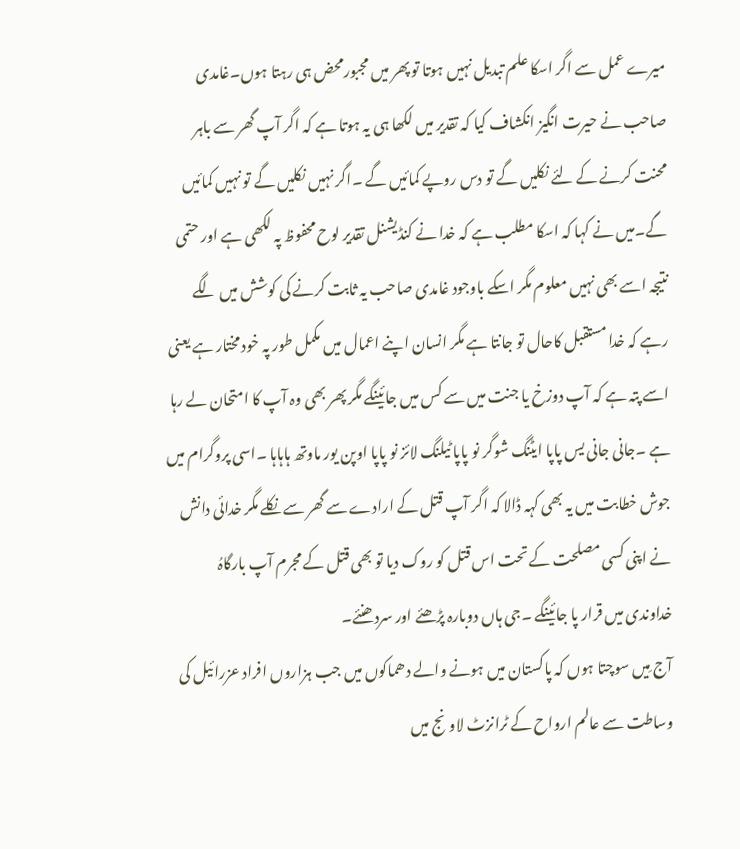میرے عمل سے اگر اسکا علم تبدیل نہیں ہوتا تو پھر میں مجبورمحض ہی رہتا ہوں۔غامدی صاحب نے حیرت انگیز انکشاف کیا کہ تقدیر میں لکھا ہی یہ ہوتا ہے کہ اگر آپ گھر سے باہر محنت کرنے کے لئے نکلیں گے تو دس روپے کمائیں گے ۔اگر نہیں نکلیں گے تو نہیں کمائیں گے۔میں نے کہا کہ اسکا مطلب ہے کہ خدا نے کنڈیشنل تقدیر لوح محفوظ پہ لکھی ہے اور حتمی نتیجہ اسے بھی نہیں معلوم مگر اسکے باوجود غامدی صاحب یہ ثابت کرنے کی کوشش میں لگے رہے کہ خدا مستقبل کاحال تو جانتا ہے مگر انسان اپنے اعمال میں مکمل طور پہ خود مختار ہے یعنی اسے پتہ ہے کہ آپ دوزخ یا جنت میں سے کس میں جائینگے مگر پھر بھی وہ آپ کا امتحان لے رہا ہے ۔جانی جانی یس پاپا ایٹنگ شوگر نو پاپا ٹیلنگ لائز نو پاپا اوپن یور ماوتھ ہاہاہا ۔اسی پروگرام میں جوش خطابت میں یہ بھی کہہ ڈالا کہ اگر آپ قتل کے ارادے سے گھر سے نکلے مگر خدائی دانش نے اپنی کسی مصلحت کے تحت اس قتل کو روک دیا تو بھی قتل کے مجرم آپ بارگاہُ خداوندی میں قرار پا جائینگے ۔جی ہاں دوبارہ پڑھئے اور سردھنئے۔
آج مِیں سوچتا ہوں کہ پاکستان میں ہونے والے دھماکوں میں جب ہزاروں افراد عزرائیل کی وساطت سے عالم ارواح کے ٹرانزٹ لاونج میں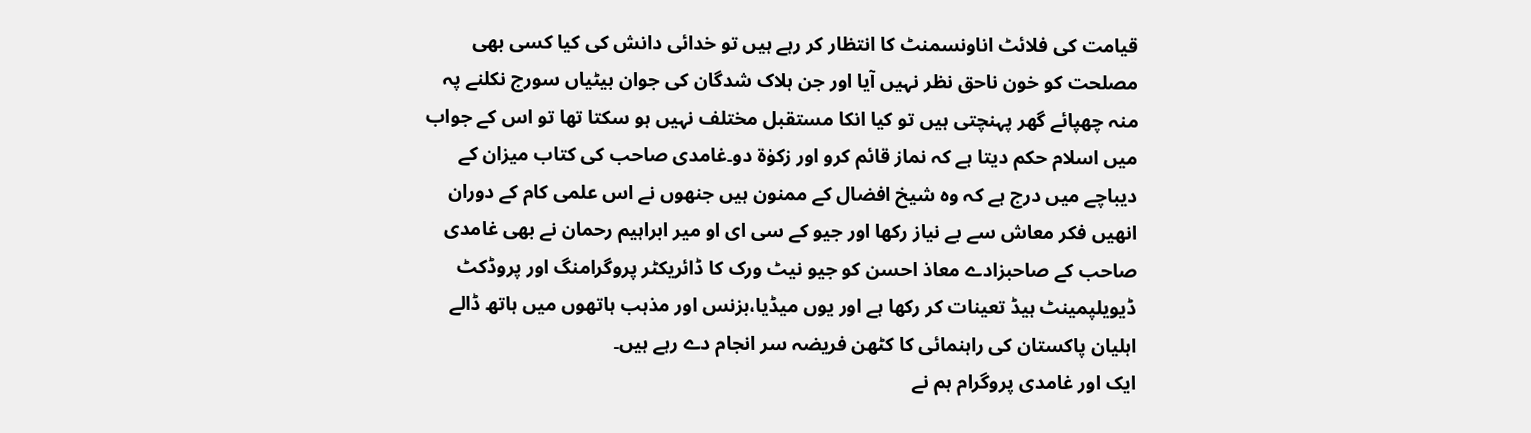قیامت کی فلائٹ اناونسمنٹ کا انتظار کر رہے ہیں تو خدائی دانش کی کیا کسی بھی مصلحت کو خون ناحق نظر نہیں آیا اور جن ہلاک شدگان کی جوان بیٹیاں سورج نکلنے پہ منہ چھپائے گھر پہنچتی ہیں تو کیا انکا مستقبل مختلف نہیں ہو سکتا تھا تو اس کے جواب میں اسلام حکم دیتا ہے کہ نماز قائم کرو اور زکوٰة دو۔غامدی صاحب کی کتاب میزان کے دیباچے میں درج ہے کہ وہ شیخ افضال کے ممنون ہیں جنھوں نے اس علمی کام کے دوران انھیں فکر معاش سے بے نیاز رکھا اور جیو کے سی ای او میر ابراہیم رحمان نے بھی غامدی صاحب کے صاحبزادے معاذ احسن کو جیو نیٹ ورک کا ڈائریکٹر پروگرامنگ اور پروڈکٹ ڈیویلپمینٹ ہیڈ تعینات کر رکھا ہے اور یوں میڈیا،بزنس اور مذہب ہاتھوں میں ہاتھ ڈالے اہلیان پاکستان کی راہنمائی کا کٹھن فریضہ سر انجام دے رہے ہیں۔
ایک اور غامدی پروگرام ہم نے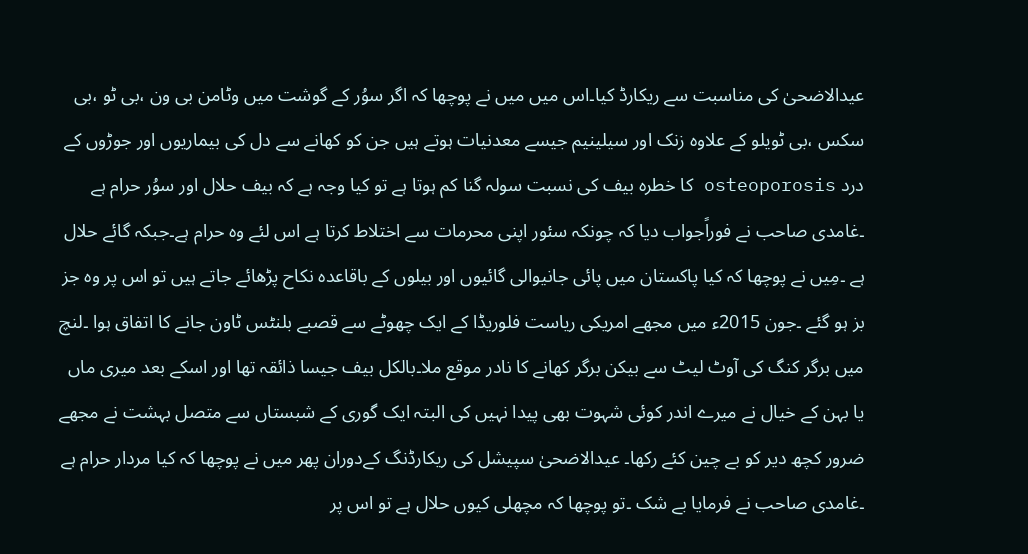عیدالاضحیٰ کی مناسبت سے ریکارڈ کیا۔اس میں میں نے پوچھا کہ اگر سوُر کے گوشت میں وٹامن بی ون ،بی ٹو ،بی سکس ،بی ٹویلو کے علاوہ زنک اور سیلینیم جیسے معدنیات ہوتے ہیں جن کو کھانے سے دل کی بیماریوں اور جوڑوں کے درد osteoporosis کا خطرہ بیف کی نسبت سولہ گنا کم ہوتا ہے تو کیا وجہ ہے کہ بیف حلال اور سوُر حرام ہے ۔غامدی صاحب نے فوراًجواب دیا کہ چونکہ سئور اپنی محرمات سے اختلاط کرتا ہے اس لئے وہ حرام ہے۔جبکہ گائے حلال ہے ۔مِیں نے پوچھا کہ کیا پاکستان میں پائی جانیوالی گائیوں اور بیلوں کے باقاعدہ نکاح پڑھائے جاتے ہیں تو اس پر وہ جز بز ہو گئے ۔جون 2015ء میں مجھے امریکی ریاست فلوریڈا کے ایک چھوٹے سے قصبے بلنٹس ٹاون جانے کا اتفاق ہوا ۔لنچ میں برگر کنگ کی آوٹ لیٹ سے بیکن برگر کھانے کا نادر موقع ملا۔بالکل بیف جیسا ذائقہ تھا اور اسکے بعد میری ماں یا بہن کے خیال نے میرے اندر کوئی شہوت بھی پیدا نہیں کی البتہ ایک گوری کے شبستاں سے متصل بہشت نے مجھے ضرور کچھ دیر کو بے چین کئے رکھا۔ عیدالاضحیٰ سپیشل کی ریکارڈنگ کےدوران پھر میں نے پوچھا کہ کیا مردار حرام ہے ۔غامدی صاحب نے فرمایا بے شک ۔تو پوچھا کہ مچھلی کیوں حلال ہے تو اس پر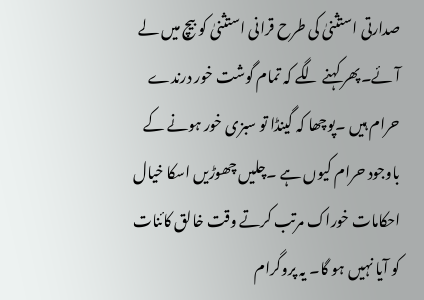صدارتی استثنیٰ کی طرح قرانی استثنیٰ کو بیچ میں لے آئے۔پھر کہنے لگے کہ تمام گوشت خور درندے حرام ہیں ۔پوچھا کہ گینڈا تو سبزی خور ہونے کے باوجود حرام کیوں ہے ۔چلیں چھوڑیں اسکا خیال احکامات خوراک مرتب کرتے وقت خالق کائنات کو آیا نہیں ہو گا۔ یہ پروگرام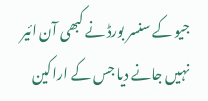جیو کے سنسر بورڈ نے کبھی آن ائیر نہیں جانے دیا جس کے اراکین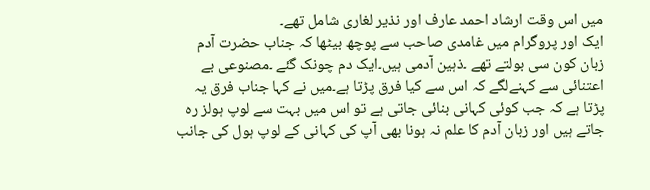میں اس وقت ارشاد احمد عارف اور نذیر لغاری شامل تھے۔
ایک اور پروگرام میں غامدی صاحب سے پوچھ بیٹھا کہ جناب حضرت آدم زبان کون سی بولتے تھے ۔ذہین آدمی ہیں۔ایک دم چونک گئے ۔مصنوعی بے اعتنائی سے کہنےلگے کہ اس سے کیا فرق پڑتا ہے۔میں نے کہا جناب فرق یہ پڑتا ہے کہ جب کوئی کہانی بنائی جاتی ہے تو اس میں بہت سے لوپ ہولز رہ جاتے ہیں اور زبان آدم کا علم نہ ہونا بھی آپ کی کہانی کے لوپ ہول کی جانب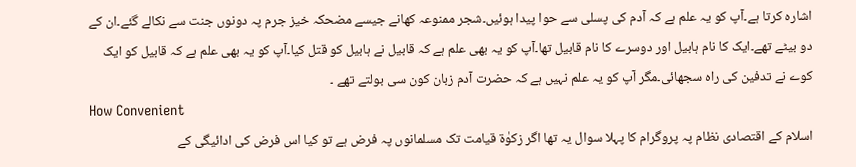اشارہ کرتا ہے۔آپ کو یہ علم ہے کہ آدم کی پسلی سے حوا پیدا ہوئیں۔شجر ممنوعہ کھانے جیسے مضحکہ خیز جرم پہ دونوں جنت سے نکالے گئے۔ان کے دو بیٹے تھے۔ایک کا نام ہابیل اور دوسرے کا نام قابیل تھا۔آپ کو یہ بھی علم ہے کہ قابیل نے ہابیل کو قتل کیا۔آپ کو یہ بھی علم ہے کہ قابیل کو ایک کوے نے تدفین کی راہ سجھائی۔مگر آپ کو یہ علم نہیں ہے کہ حضرت آدم زبان کون سی بولتے تھے ۔
How Convenient
اسلام کے اقتصادی نظام پہ پروگرام کا پہلا سوال یہ تھا اگر زکوٰة قیامت تک مسلمانوں پہ فرض ہے تو کیا اس فرض کی ادائیگی کے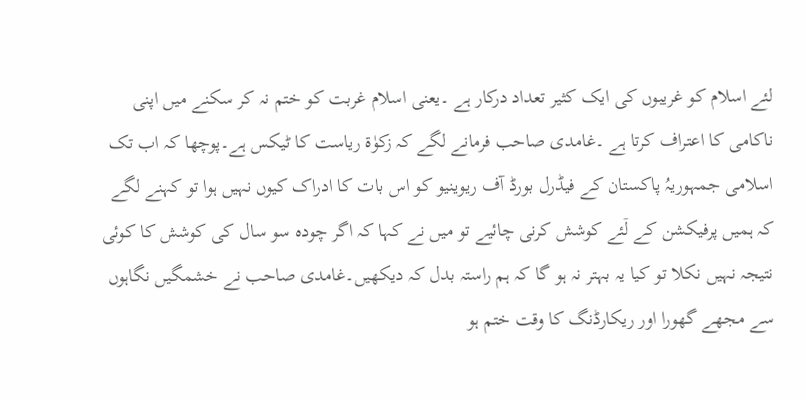لئے اسلام کو غریبوں کی ایک کثیر تعداد درکار ہے ۔یعنی اسلام غربت کو ختم نہ کر سکنے میں اپنی ناکامی کا اعتراف کرتا ہے ۔غامدی صاحب فرمانے لگے کہ زکوٰة ریاست کا ٹیکس ہے۔پوچھا کہ اب تک اسلامی جمہوریہُ پاکستان کے فیڈرل بورڈ آف ریوینیو کو اس بات کا ادراک کیوں نہیں ہوا تو کہنے لگے کہ ہمیں پرفیکشن کے لٙئے کوشش کرنی چائیے تو میں نے کہا کہ اگر چودہ سو سال کی کوشش کا کوئی نتیجہ نہیں نکلا تو کیا یہ بہتر نہ ہو گا کہ ہم راستہ بدل کہ دیکھیں۔غامدی صاحب نے خشمگیں نگاہوں سے مجھے گھورا اور ریکارڈنگ کا وقت ختم ہو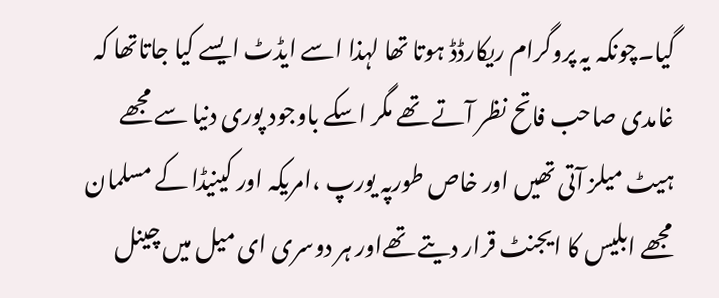گیا۔چونکہ یہ پروگرام ریکارڈڈ ہوتا تھا لہذا اسے ایڈٹ ایسے کیا جاتاتھا کہ غامدی صاحب فاتح نظر آتے تھے مگر اسکے باوجود پوری دنیا سے مجھے ہیٹ میلز آتی تھیں اور خاص طورپہ یورپ ،امریکہ اور کینیڈا کے مسلمان مجھے ابلیس کا ایجنٹ قرار دیتے تھےاور ہر دوسری ای میل میں چینل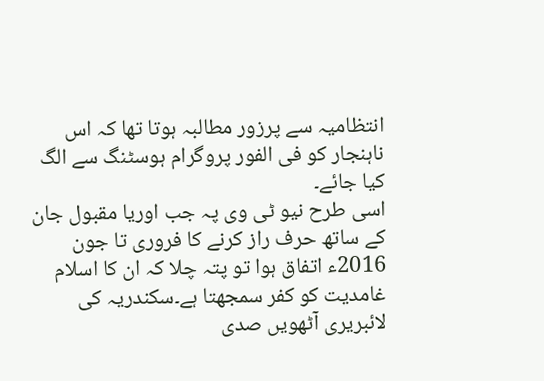انتظامیہ سے پرزور مطالبہ ہوتا تھا کہ اس ناہنجار کو فی الفور پروگرام ہوسٹنگ سے الگ کیا جائے۔
اسی طرح نیو ٹی وی پہ جب اوریا مقبول جان کے ساتھ حرف راز کرنے کا فروری تا جون 2016ء اتفاق ہوا تو پتہ چلا کہ ان کا اسلام غامدیت کو کفر سمجھتا ہے۔سکندریہ کی لائبریری آٹھویں صدی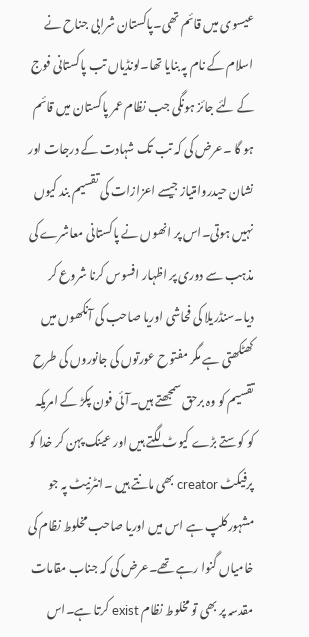عیسوی میں قائم تھی۔پاکستان شرابی جناح نے اسلام کے نام پہ بنایا تھا۔لونڈیاں تب پاکستانی فوج کے لئے جائز ہونگی جب نظام عمر پاکستان میں قائم ہو گا ۔عرض کی کہ تب تک شہادت کے درجات اور نشان حیدروامتیاز جیسے اعزازات کی تقسیم بند کیوں نہیں ہوتی۔اس پر انھوں نے پاکستانی معاشرے کی مذہب سے دوری پر اظہار افسوس کرنا شروع کر دیا۔سنڈریلا کی فحاشی اوریا صاحب کی آنکھوں میں کھٹکھتی ہے مگر مفتوح عورتوں کی جانوروں کی طرح تقسیم کو وہ برحق سمجھتے ہیں۔آئی فون پکڑ کے امریکہ کو کوستے بڑے کیوٹ لگتے ہیں اور عینک پہن کر خدا کو پرفیکٹ creator بھی مانتے ہیں ۔انٹرنیٹ پہ جو مشہورکلپ ہے اس میں اوریا صاحب مخلوط نظام کی خامیاں گنوا رہے تھے۔عرض کی کہ جناب مقامات مقدسہ پر بھی تو مخلوط نظام exist کرتا ہے۔اس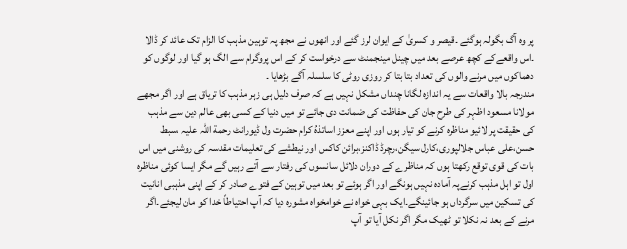پر وہ آگ بگولہ ہوگئے ۔قیصر و کسریٰ کے ایوان لرز گئے اور انھوں نے مجھ پہ توہین مذہب کا الزام تک عائد کر ڈالا ۔اس واقعےکے کچھ عرصے بعد میں چینل مینجمنٹ سے درخواست کر کے اس پروگرام سے الگ ہو گیا اور لوگوں کو دھماکوں میں مرنے والوں کی تعداد بتا بتا کر روزی روٹی کا سلسلہ آگے بڑھایا ۔
مندرجہ بالا واقعات سے یہ اندازہ لگانا چنداں مشکل نہیں ہے کہ صرف دلیل ہی زہر مذہب کا تریاق ہے اور اگر مجھے مولانا مسعود اظہر کی طرح جان کی حفاظت کی ضمانت دی جائے تو میں دنیا کے کسی بھی عالم دین سے مذہب کی حقیقت پر لائیو مناظرہ کرنے کو تیار ہوں اور اپنے معزز اساتذہُ کرام حضرت ول ڈیورانٹ رحمة اللہ علیہ ،سبط حسن،علی عباس جلالپوری،کارل سیگن،رچرڈ ڈاکنز،برائن کاکس اور نیطشے کی تعلیمات مقدسہ کی روشنی میں اس بات کی قوی توقع رکھتا ہوں کہ مناظرے کے دوران دلائل سانسوں کی رفتار سے آتے رہیں گے مگر ایسا کوئی مناظرہ اول تو اہل مذہب کرنےپہ آمادہ نہیں ہونگے اور اگر ہوئے تو بعد میں توہین کے فتوے صادر کر کے اپنی مذہبی انانیت کی تسکین میں سرگرداں ہو جائینگے۔ایک بہی خواہ نے خوامخواہ مشورہ دیا کہ آپ احتیاطاً خدا کو مان لیجئے۔اگر مرنے کے بعد نہ نکلا تو ٹھیک مگر اگر نکل آیا تو آپ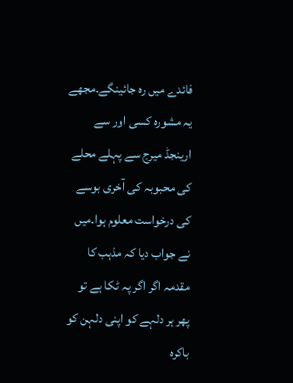فائدے میں رہ جائینگے۔مجھے یہ مشورہ کسی اور سے ارینجڈ میرج سے پہلے محلے کی محبوبہ کی آخری بوسے کی درخواست معلوم ہوا۔میں نے جواب دیا کہ مذہب کا مقدمہ اگر اگر پہ ٹکا ہے تو پھر ہر دلہے کو اپنی دلہن کو باکرہ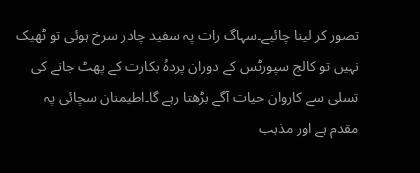تصور کر لینا چائیے۔سہاگ رات پہ سفید چادر سرخ ہوئی تو ٹھیک نہیں تو کالج سپورٹس کے دوران پردہُ بکارت کے پھٹ جانے کی تسلی سے کاروان حیات آگے بڑھتا رہے گا۔اطیمنان سچائی پہ مقدم ہے اور مذہب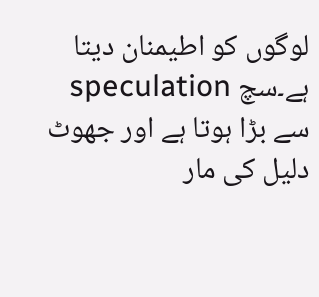لوگوں کو اطیمنان دیتا ہے۔سچ speculation سے بڑا ہوتا ہے اور جھوٹ دلیل کی مار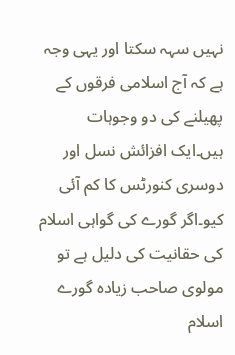نہیں سہہ سکتا اور یہی وجہ ہے کہ آج اسلامی فرقوں کے پھیلنے کی دو وجوہات ہیں۔ایک افزائش نسل اور دوسری کنورٹس کا کم آئی کیو۔اگر گورے کی گواہی اسلام کی حقانیت کی دلیل ہے تو مولوی صاحب زیادہ گورے اسلام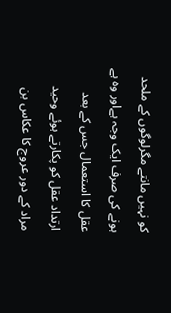کو نہیں مانتے مگرلوگوں کے ملحد ہونے کی صرف ایک وجہ ہےاور وہ ہے عقل کا استعمال جس کے بعد ارتداد عقل کو پکارتے ہوئے وحید مراد کے دور عروج کا عکاس بن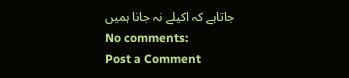جاتاہے کہ اکیلے نہ جانا ہمیں
No comments:
Post a Comment